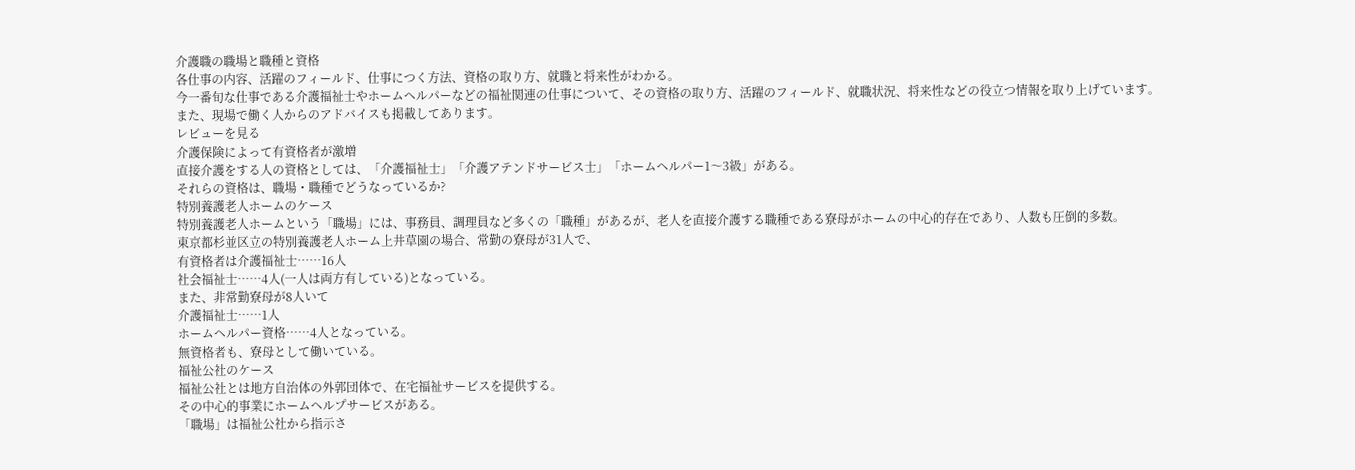介護職の職場と職種と資格
各仕事の内容、活躍のフィールド、仕事につく方法、資格の取り方、就職と将来性がわかる。
今一番旬な仕事である介護福祉士やホームヘルパーなどの福祉関連の仕事について、その資格の取り方、活躍のフィールド、就職状況、将来性などの役立つ情報を取り上げています。
また、現場で働く人からのアドバイスも掲載してあります。
レビューを見る
介護保険によって有資格者が激増
直接介護をする人の資格としては、「介護福祉士」「介護アテンドサービス士」「ホームヘルパー1〜3級」がある。
それらの資格は、職場・職種でどうなっているか?
特別養護老人ホームのケース
特別養護老人ホームという「職場」には、事務員、調理員など多くの「職種」があるが、老人を直接介護する職種である寮母がホームの中心的存在であり、人数も圧倒的多数。
東京都杉並区立の特別養護老人ホーム上井草園の場合、常勤の寮母が31人で、
有資格者は介護福祉士……16人
社会福祉士……4人(一人は両方有している)となっている。
また、非常勤寮母が8人いて
介護福祉士……1人
ホームヘルパー資格……4人となっている。
無資格者も、寮母として働いている。
福祉公社のケース
福祉公社とは地方自治体の外郭団体で、在宅福祉サービスを提供する。
その中心的事業にホームヘルプサービスがある。
「職場」は福祉公社から指示さ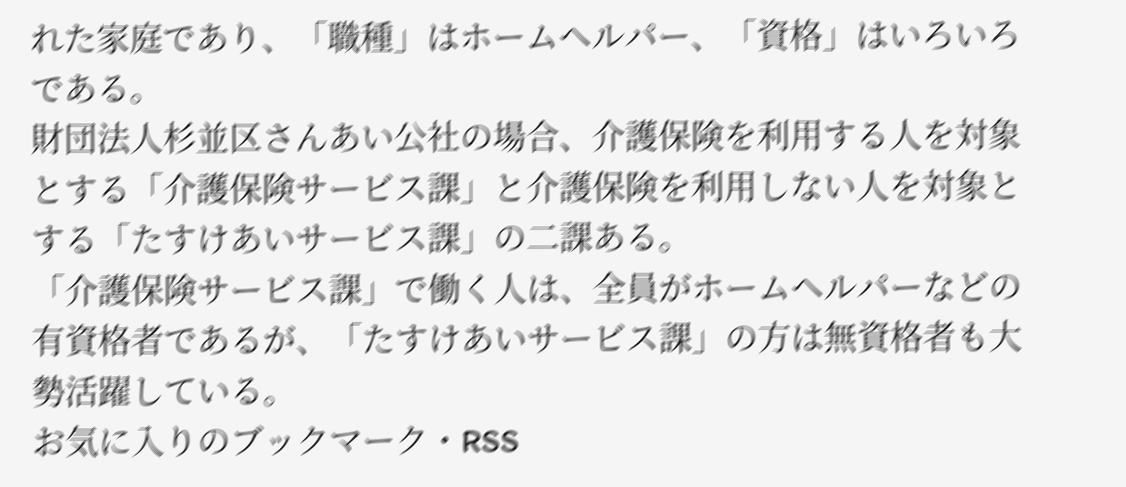れた家庭であり、「職種」はホームヘルパー、「資格」はいろいろである。
財団法人杉並区さんあい公社の場合、介護保険を利用する人を対象とする「介護保険サービス課」と介護保険を利用しない人を対象とする「たすけあいサービス課」の二課ある。
「介護保険サービス課」で働く人は、全員がホームヘルパーなどの有資格者であるが、「たすけあいサービス課」の方は無資格者も大勢活躍している。
お気に入りのブックマーク・RSS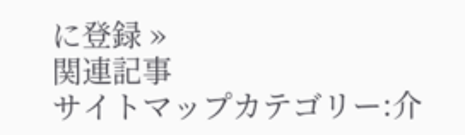に登録 »
関連記事
サイトマップカテゴリー:介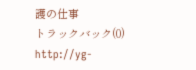護の仕事
トラックバック(0)
http://yg-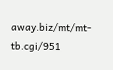away.biz/mt/mt-tb.cgi/951